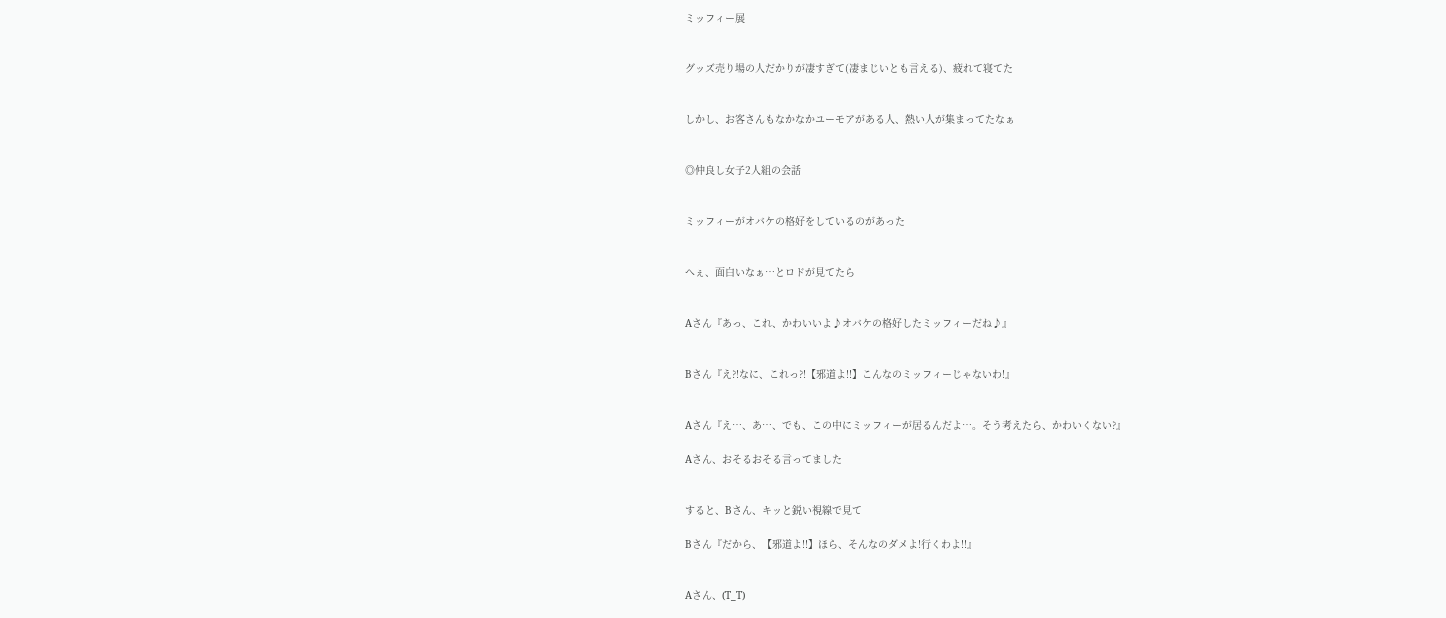ミッフィー展


グッズ売り場の人だかりが凄すぎて(凄まじいとも言える)、疲れて寝てた


しかし、お客さんもなかなかユーモアがある人、熱い人が集まってたなぁ


◎仲良し女子2人組の会話


ミッフィーがオバケの格好をしているのがあった


へぇ、面白いなぁ…とロドが見てたら


Aさん『あっ、これ、かわいいよ♪オバケの格好したミッフィーだね♪』


Bさん『え?!なに、これっ?!【邪道よ!!】こんなのミッフィーじゃないわ!』


Aさん『え…、あ…、でも、この中にミッフィーが居るんだよ…。そう考えたら、かわいくない?』

Aさん、おそるおそる言ってました


すると、Bさん、キッと鋭い視線で見て

Bさん『だから、【邪道よ!!】ほら、そんなのダメよ!行くわよ!!』


Aさん、(T_T)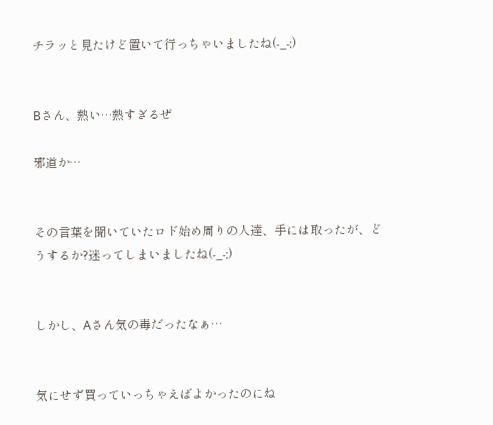チラッと見たけど置いて行っちゃいましたね(-_-;)


Bさん、熱い…熱すぎるぜ

邪道か…


その言葉を聞いていたロド始め周りの人達、手には取ったが、どうするか?迷ってしまいましたね(-_-;)


しかし、Aさん気の毒だったなぁ…


気にせず買っていっちゃえばよかったのにね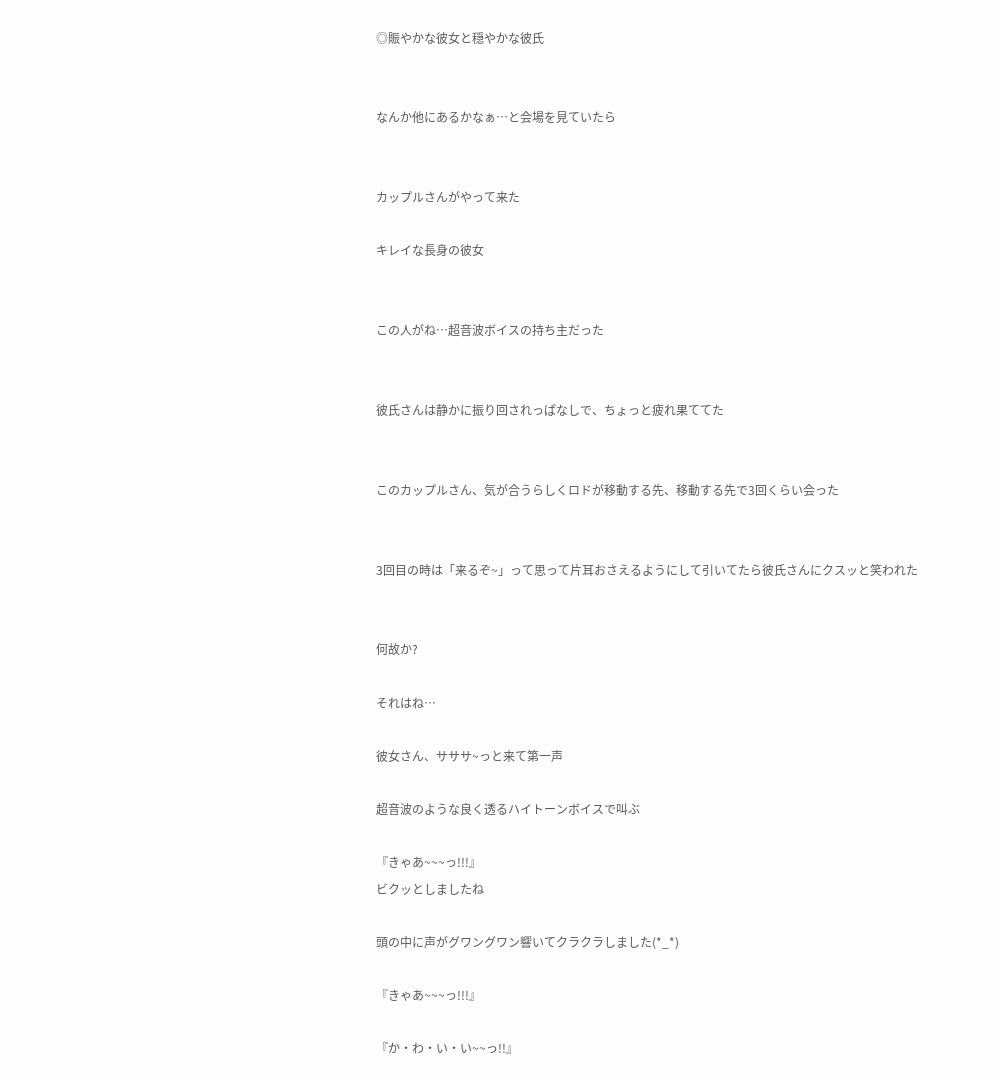◎賑やかな彼女と穏やかな彼氏


なんか他にあるかなぁ…と会場を見ていたら


カップルさんがやって来た

キレイな長身の彼女


この人がね…超音波ボイスの持ち主だった


彼氏さんは静かに振り回されっぱなしで、ちょっと疲れ果ててた


このカップルさん、気が合うらしくロドが移動する先、移動する先で3回くらい会った


3回目の時は「来るぞ~」って思って片耳おさえるようにして引いてたら彼氏さんにクスッと笑われた


何故か?

それはね…

彼女さん、サササ~っと来て第一声

超音波のような良く透るハイトーンボイスで叫ぶ

『きゃあ~~~っ!!!』
ビクッとしましたね

頭の中に声がグワングワン響いてクラクラしました(*_*)

『きゃあ~~~っ!!!』

『か・わ・い・い~~っ!!』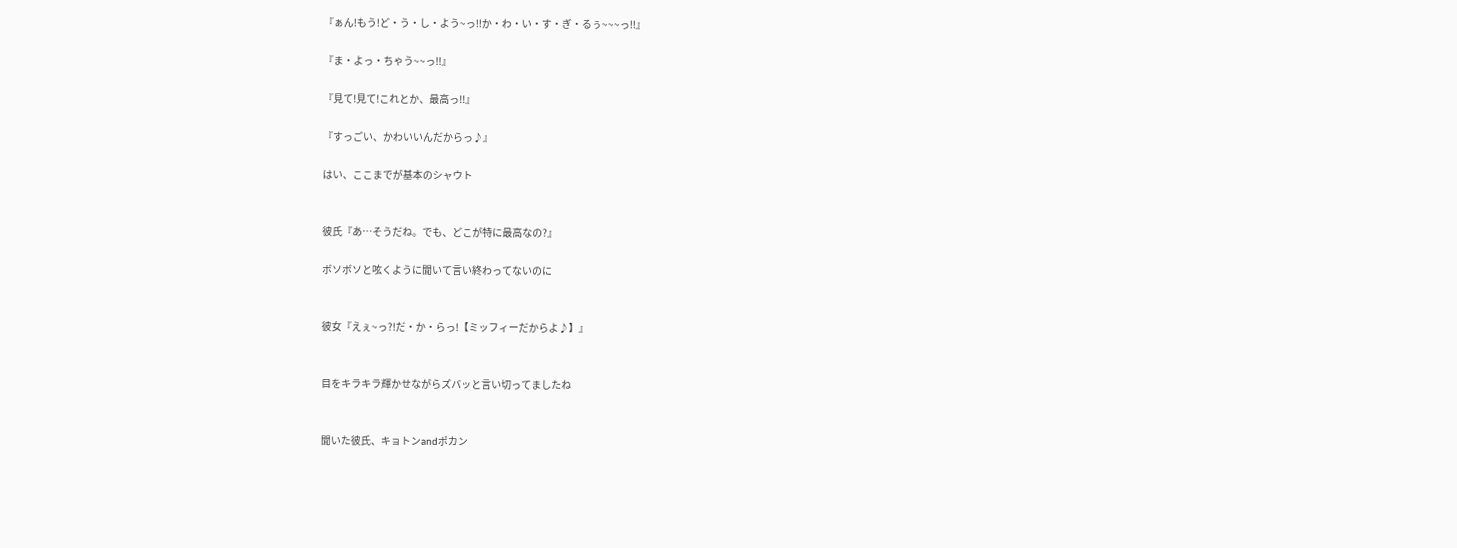『ぁん!もう!ど・う・し・よう~っ!!か・わ・い・す・ぎ・るぅ~~~っ!!』

『ま・よっ・ちゃう~~っ!!』

『見て!見て!これとか、最高っ!!』

『すっごい、かわいいんだからっ♪』

はい、ここまでが基本のシャウト


彼氏『あ…そうだね。でも、どこが特に最高なの?』

ボソボソと呟くように聞いて言い終わってないのに


彼女『えぇ~っ?!だ・か・らっ!【ミッフィーだからよ♪】』


目をキラキラ輝かせながらズバッと言い切ってましたね


聞いた彼氏、キョトンandポカン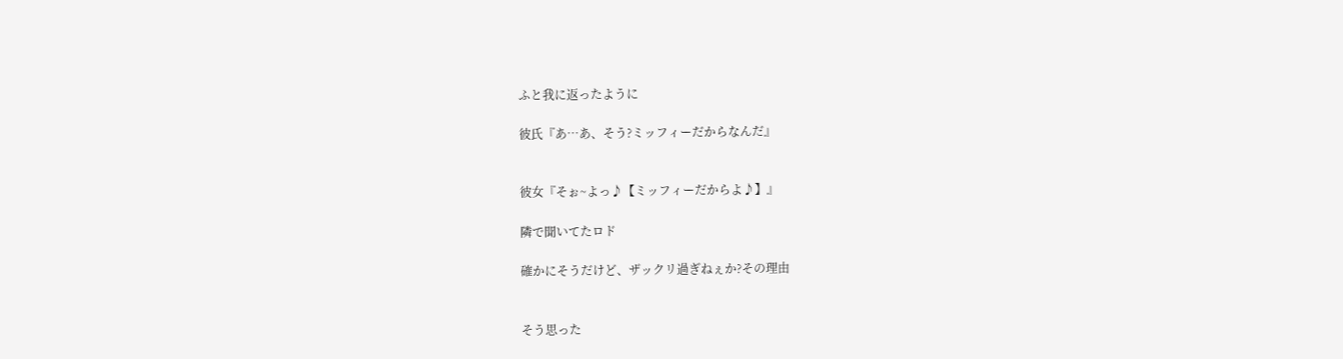ふと我に返ったように

彼氏『あ…あ、そう?ミッフィーだからなんだ』


彼女『そぉ~よっ♪【ミッフィーだからよ♪】』

隣で聞いてたロド

確かにそうだけど、ザックリ過ぎねぇか?その理由


そう思った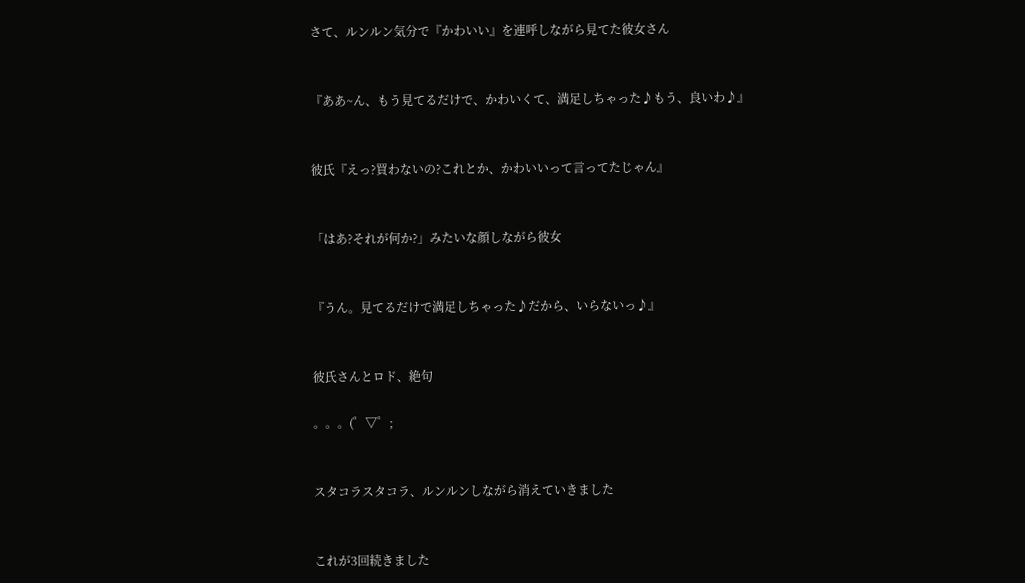さて、ルンルン気分で『かわいい』を連呼しながら見てた彼女さん


『ああ~ん、もう見てるだけで、かわいくて、満足しちゃった♪もう、良いわ♪』


彼氏『えっ?買わないの?これとか、かわいいって言ってたじゃん』


「はあ?それが何か?」みたいな顔しながら彼女


『うん。見てるだけで満足しちゃった♪だから、いらないっ♪』


彼氏さんとロド、絶句

。。。(゜▽゜;


スタコラスタコラ、ルンルンしながら消えていきました


これが3回続きました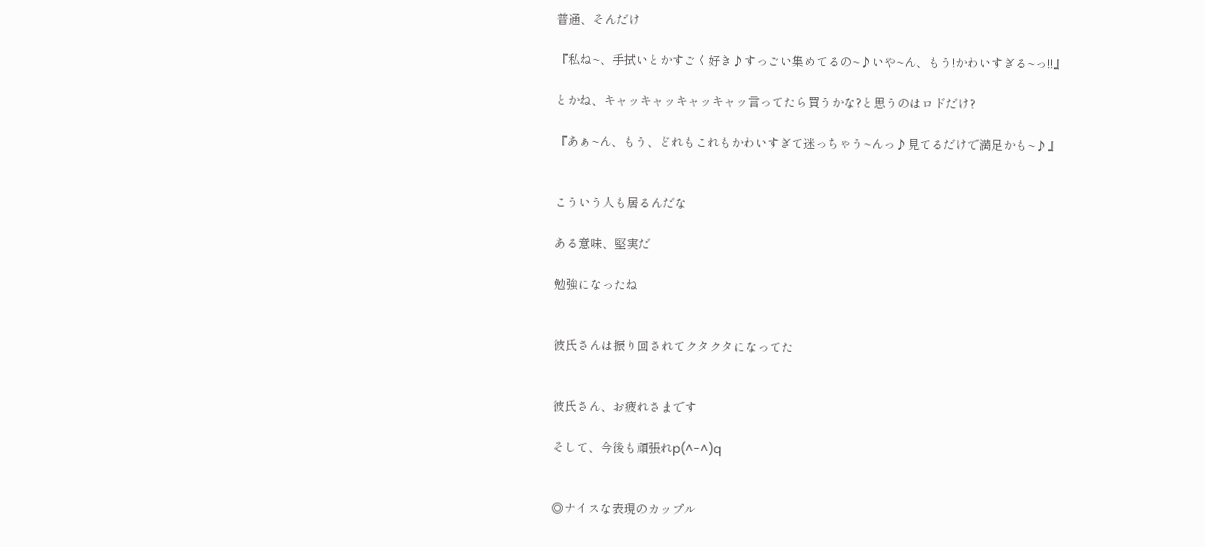普通、そんだけ

『私ね~、手拭いとかすごく好き♪すっごい集めてるの~♪いや~ん、もう!かわいすぎる~っ!!』

とかね、キャッキャッキャッキャッ言ってたら買うかな?と思うのはロドだけ?

『あぁ~ん、もう、どれもこれもかわいすぎて迷っちゃう~んっ♪見てるだけで満足かも~♪』


こういう人も居るんだな

ある意味、堅実だ

勉強になったね


彼氏さんは振り回されてクタクタになってた


彼氏さん、お疲れさまです

そして、今後も頑張れp(^-^)q


◎ナイスな表現のカップル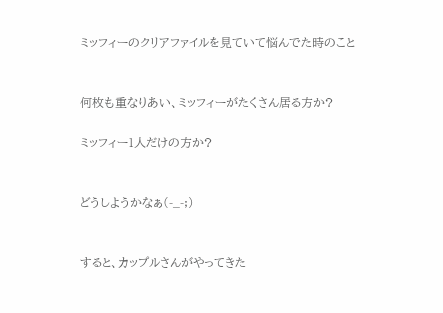ミッフィーのクリアファイルを見ていて悩んでた時のこと


何枚も重なりあい、ミッフィーがたくさん居る方か?

ミッフィー1人だけの方か?


どうしようかなぁ(-_-;)


すると、カップルさんがやってきた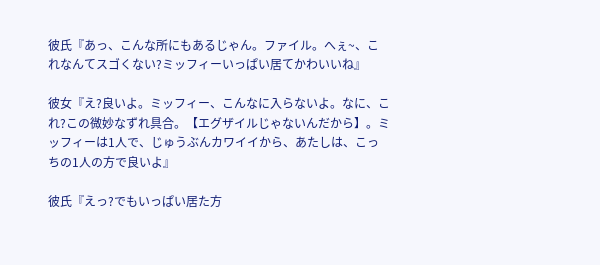彼氏『あっ、こんな所にもあるじゃん。ファイル。へぇ~、これなんてスゴくない?ミッフィーいっぱい居てかわいいね』

彼女『え?良いよ。ミッフィー、こんなに入らないよ。なに、これ?この微妙なずれ具合。【エグザイルじゃないんだから】。ミッフィーは1人で、じゅうぶんカワイイから、あたしは、こっちの1人の方で良いよ』

彼氏『えっ?でもいっぱい居た方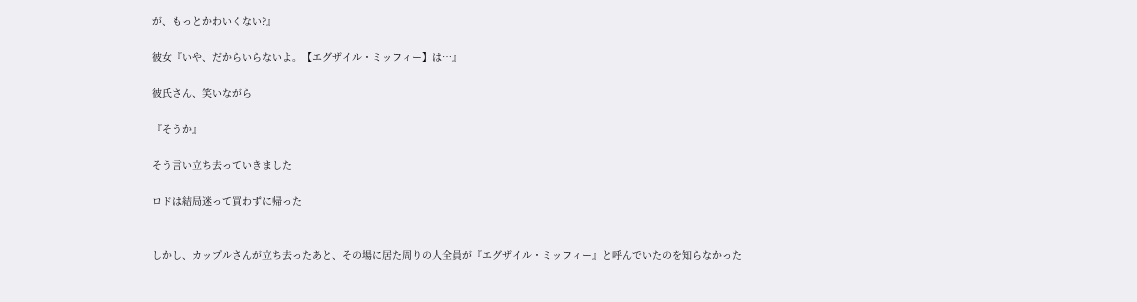が、もっとかわいくない?』

彼女『いや、だからいらないよ。【エグザイル・ミッフィー】は…』

彼氏さん、笑いながら

『そうか』

そう言い立ち去っていきました

ロドは結局迷って買わずに帰った


しかし、カップルさんが立ち去ったあと、その場に居た周りの人全員が『エグザイル・ミッフィー』と呼んでいたのを知らなかった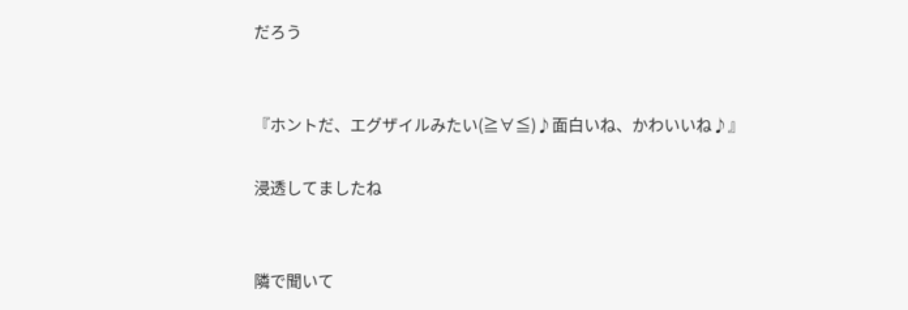だろう


『ホントだ、エグザイルみたい(≧∀≦)♪面白いね、かわいいね♪』

浸透してましたね


隣で聞いて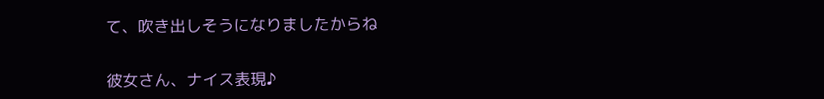て、吹き出しそうになりましたからね


彼女さん、ナイス表現♪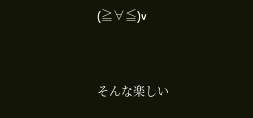(≧∀≦)v


そんな楽しい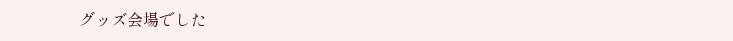グッズ会場でした